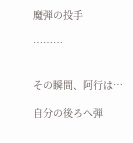魔弾の投手

………


その瞬間、阿行は…

自分の後ろへ弾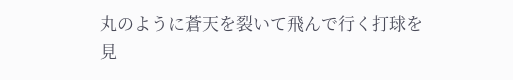丸のように蒼天を裂いて飛んで行く打球を見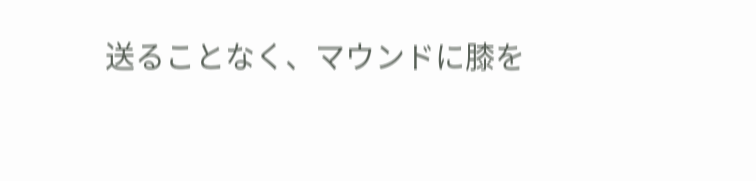送ることなく、マウンドに膝を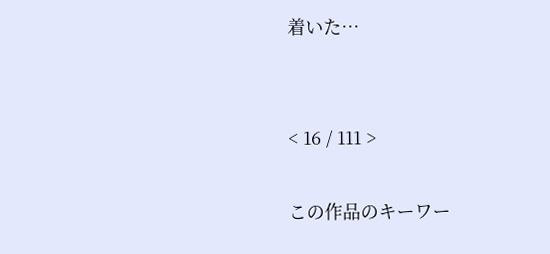着いた…


< 16 / 111 >

この作品のキーワー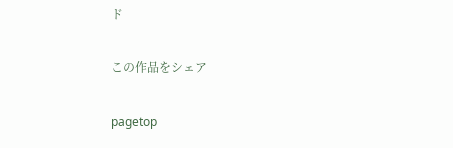ド

この作品をシェア

pagetop